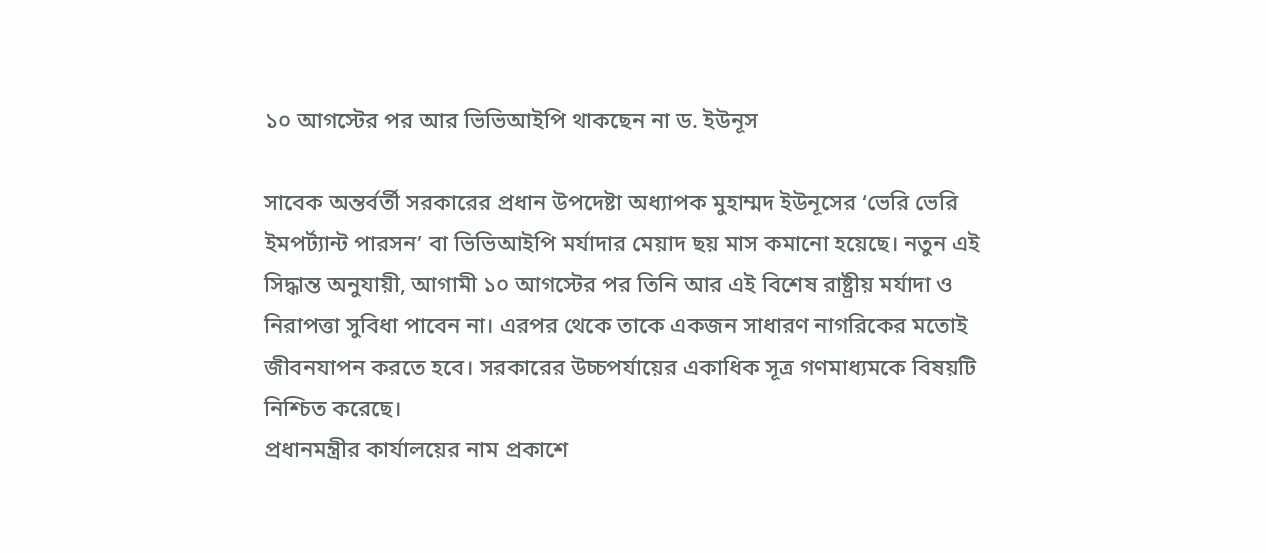১০ আগস্টের পর আর ভিভিআইপি থাকছেন না ড. ইউনূস

সাবেক অন্তর্বর্তী সরকারের প্রধান উপদেষ্টা অধ্যাপক মুহাম্মদ ইউনূসের ‘ভেরি ভেরি ইমপর্ট্যান্ট পারসন’ বা ভিভিআইপি মর্যাদার মেয়াদ ছয় মাস কমানো হয়েছে। নতুন এই সিদ্ধান্ত অনুযায়ী, আগামী ১০ আগস্টের পর তিনি আর এই বিশেষ রাষ্ট্রীয় মর্যাদা ও নিরাপত্তা সুবিধা পাবেন না। এরপর থেকে তাকে একজন সাধারণ নাগরিকের মতোই জীবনযাপন করতে হবে। সরকারের উচ্চপর্যায়ের একাধিক সূত্র গণমাধ্যমকে বিষয়টি নিশ্চিত করেছে।
প্রধানমন্ত্রীর কার্যালয়ের নাম প্রকাশে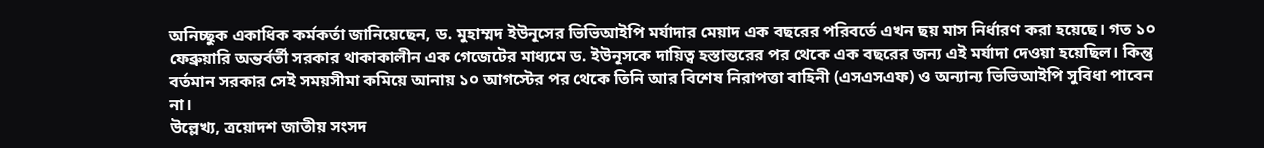অনিচ্ছুক একাধিক কর্মকর্তা জানিয়েছেন, ড. মুহাম্মদ ইউনূসের ভিভিআইপি মর্যাদার মেয়াদ এক বছরের পরিবর্তে এখন ছয় মাস নির্ধারণ করা হয়েছে। গত ১০ ফেব্রুয়ারি অন্তর্বর্তী সরকার থাকাকালীন এক গেজেটের মাধ্যমে ড. ইউনূসকে দায়িত্ব হস্তান্তরের পর থেকে এক বছরের জন্য এই মর্যাদা দেওয়া হয়েছিল। কিন্তু বর্তমান সরকার সেই সময়সীমা কমিয়ে আনায় ১০ আগস্টের পর থেকে তিনি আর বিশেষ নিরাপত্তা বাহিনী (এসএসএফ) ও অন্যান্য ভিভিআইপি সুবিধা পাবেন না।
উল্লেখ্য, ত্রয়োদশ জাতীয় সংসদ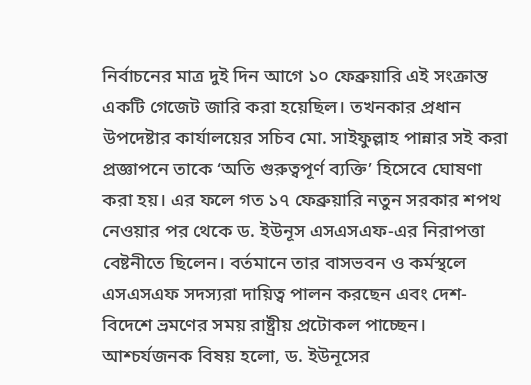নির্বাচনের মাত্র দুই দিন আগে ১০ ফেব্রুয়ারি এই সংক্রান্ত একটি গেজেট জারি করা হয়েছিল। তখনকার প্রধান উপদেষ্টার কার্যালয়ের সচিব মো. সাইফুল্লাহ পান্নার সই করা প্রজ্ঞাপনে তাকে ‘অতি গুরুত্বপূর্ণ ব্যক্তি’ হিসেবে ঘোষণা করা হয়। এর ফলে গত ১৭ ফেব্রুয়ারি নতুন সরকার শপথ নেওয়ার পর থেকে ড. ইউনূস এসএসএফ-এর নিরাপত্তা বেষ্টনীতে ছিলেন। বর্তমানে তার বাসভবন ও কর্মস্থলে এসএসএফ সদস্যরা দায়িত্ব পালন করছেন এবং দেশ-বিদেশে ভ্রমণের সময় রাষ্ট্রীয় প্রটোকল পাচ্ছেন।
আশ্চর্যজনক বিষয় হলো, ড. ইউনূসের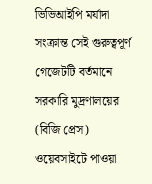ভিভিআইপি মর্যাদা সংক্রান্ত সেই গুরুত্বপূর্ণ গেজেটটি বর্তমানে সরকারি মুদ্রণালয়ের (বিজি প্রেস) ওয়েবসাইটে পাওয়া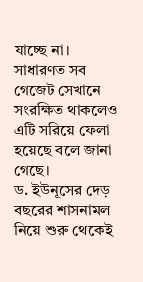যাচ্ছে না। সাধারণত সব গেজেট সেখানে সংরক্ষিত থাকলেও এটি সরিয়ে ফেলা হয়েছে বলে জানা গেছে।
ড. ইউনূসের দেড় বছরের শাসনামল নিয়ে শুরু থেকেই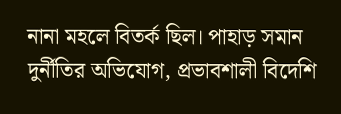নানা মহলে বিতর্ক ছিল। পাহাড় সমান দুর্নীতির অভিযোগ, প্রভাবশালী বিদেশি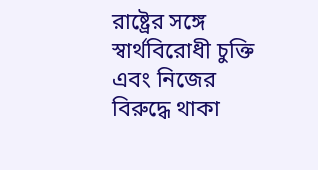রাষ্ট্রের সঙ্গে স্বার্থবিরোধী চুক্তি এবং নিজের বিরুদ্ধে থাকা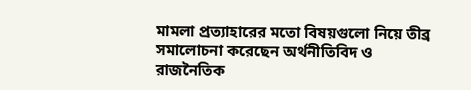মামলা প্রত্যাহারের মতো বিষয়গুলো নিয়ে তীব্র সমালোচনা করেছেন অর্থনীতিবিদ ও রাজনৈতিক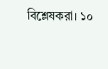বিশ্লেষকরা। ১০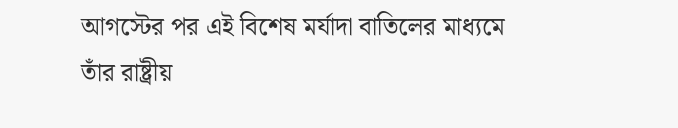আগস্টের পর এই বিশেষ মর্যাদা বাতিলের মাধ্যমে তাঁর রাষ্ট্রীয়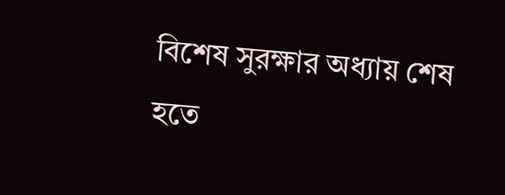বিশেষ সুরক্ষার অধ্যায় শেষ হতে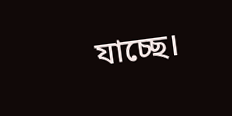যাচ্ছে।